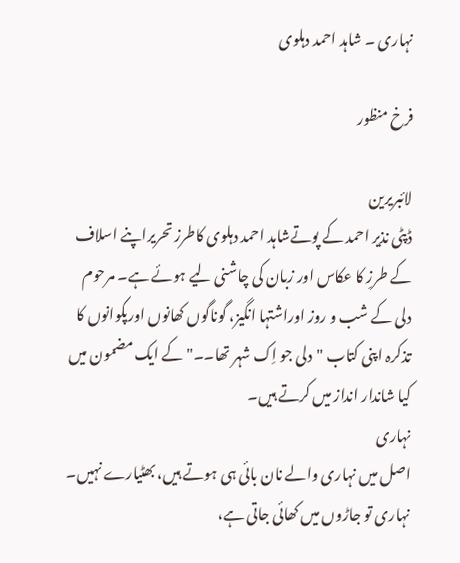نہاری ۔ شاہد احمد دہلوی

فرخ منظور

لائبریرین
ڈپٹی نذیر احمد کے پوتےشاہد احمد دہلوی کاطرز تحریراپنے اسلاف کے طرزِ کا عکاس اور زبان کی چاشنی لیے ہوئے ہے۔ مرحوم دلی کے شب و روز اوراشتہا انگیز، گوناگوں کھانوں اورپکوانوں کا تذکرہ اپنی کتاب "دلی جو اِک شہر تھا۔۔" کے ایک مضمون میں کیا شاندار انداز میں کرتے ہیں۔
نہاری
اصل میں نہاری والے نان بائی ہی ہوتے ہیں، بھٹیارے نہیں۔ نہاری تو جاڑوں میں کھائی جاتی ہے،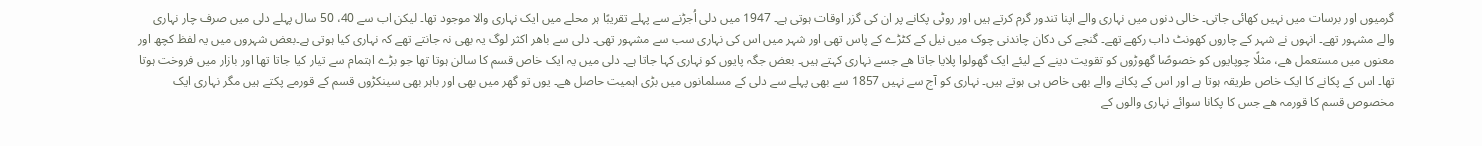گرمیوں اور برسات میں نہیں کھائی جاتی۔ خالی دنوں میں نہاری والے اپنا تندور گرم کرتے ہیں اور روٹی پکانے پر ان کی گزر اوقات ہوتی ہے۔ 1947 میں دلی اُجڑنے سے پہلے تقریبًا ہر محلے میں ایک نہاری والا موجود تھا۔ لیکن اب سے 40، 50 سال پہلے دلی میں صرف چار نہاری والے مشہور تھے۔ انہوں نے شہر کے چاروں کھونٹ داب رکھے تھے۔ گنجے کی دکان چاندنی چوک میں نیل کے کٹڑے کے پاس تھی اور شہر میں اس کی نہاری سب سے مشہور تھی۔ دلی سے باھر اکثر لوگ یہ بھی نہ جانتے تھے کہ نہاری کیا ہوتی ہے۔بعض شہروں میں یہ لفظ کچھ اور معنوں میں مستعمل ھے، مثلًا چوپایوں کو خصوصًا گھوڑوں کو تقویت دینے کے لیئے ایک گھولوا پلایا جاتا ھے جسے نہاری کہتے ہیں۔ بعض جگہ پایوں کو نہاری کہا جاتا ہے۔ دلی میں یہ ایک خاص قسم کا سالن ہوتا تھا جو بڑے اہتمام سے تیار کیا جاتا تھا اور بازار میں فروخت ہوتا تھا۔ اس کے پکانے کا ایک خاص طریقہ ہوتا ہے اور اس کے پکانے والے بھی خاص ہی ہوتے ہیں۔ نہاری کو آج سے نہیں 1857 سے بھی پہلے سے دلی کے مسلمانوں میں بڑی اہمیت حاصل ھے۔ یوں تو گھر میں بھی اور باہر بھی سینکڑوں قسم کے قورمے پکتے ہیں مگر نہاری ایک مخصوص قسم کا قورمہ ھے جس کا پکانا سوائے نہاری والوں کے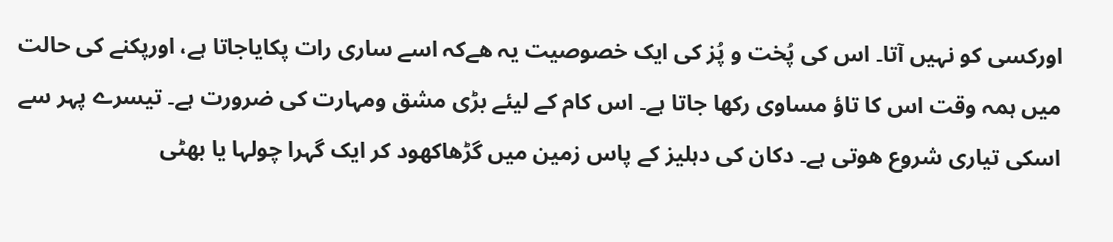اورکسی کو نہیں آتا۔ اس کی پُخت و پُز کی ایک خصوصیت یہ ھےکہ اسے ساری رات پکایاجاتا ہے، اورپکنے کی حالت میں ہمہ وقت اس کا تاؤ مساوی رکھا جاتا ہے۔ اس کام کے لیئے بڑی مشق ومہارت کی ضرورت ہے۔ تیسرے پہر سے اسکی تیاری شروع ھوتی ہے۔ دکان کی دہلیز کے پاس زمین میں گڑھاکھود کر ایک گہرا چولہا یا بھٹی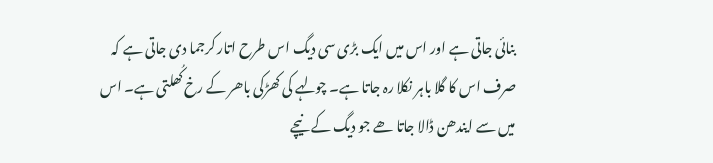بنائی جاتی ہے اور اس میں ایک بڑی سی دیگ اس طرح اتار کرجما دی جاتی ہے کہ صرف اس کا گلا باہر نکلا رہ جاتا ہے۔ چولہے کی کھڑکی باھر کے رخ کُھلتی ہے۔ اس میں سے ایندھن ڈالا جاتا ھے جو دیگ کے نیچے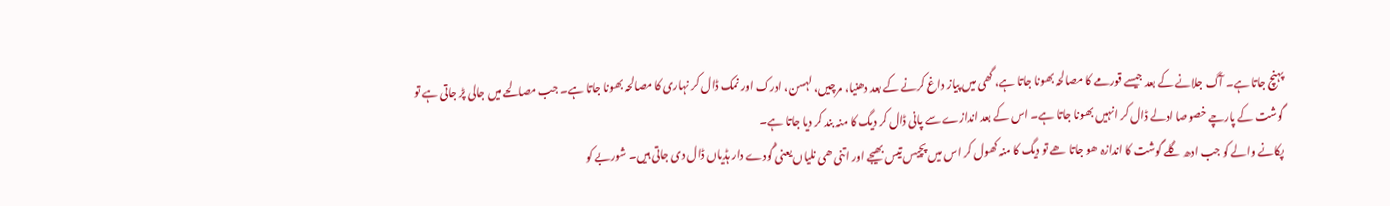پہنچ جاتا ہے۔ آگ جلانے کے بعد جیسے قورمے کا مصالحہ بھونا جاتا ہے، گھی میں پیاز داغ کرنے کے بعد دھنیا، مرچیں، لہسن، ادرک اور نمک ڈال کر نہاری کا مصالحہ بھونا جاتا ہے۔ جب مصالحے میں جالی پڑ جاتی ہے تو گوشت کے پارچے خصوصا ادلے ڈال کر انہیں بھونا جاتا ہے۔ اس کے بعد اندازے سے پانی ڈال کر دیگ کا منہ بند کر دیا جاتا ہے۔
پکانے والے کو جب ادھ گلے گوشت کا اندازہ ھو جاتا ھے تو دیگ کا منہ کھول کر اس میں پچیس تیس بھیجے اور اتنی ھی نلیاں یعنی گُودے دار ہڈیاں ڈال دی جاتی ہیں۔ شوربے کو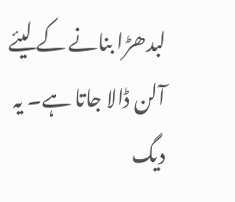لبدھڑا بنانے کے لیئے آلن ڈالا جاتا ہے۔ یہ دیگ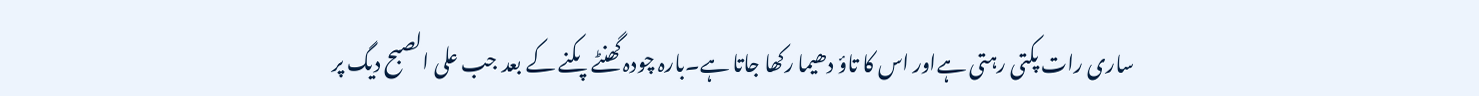ساری رات پکتی رہتی ہےاور اس کا تاؤ دھیما رکھا جاتا ہے۔بارہ چودہ گھنٹے پکنے کے بعد جب علی الصبح دیگ پر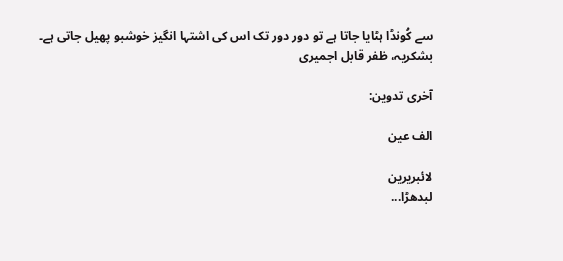سے کُونڈا ہٹایا جاتا ہے تو دور دور تک اس کی اشتہا انگیز خوشبو پھیل جاتی ہے۔
بشکریہ، ظفر قابل اجمیری

آخری تدوین:

الف عین

لائبریرین
لبدھڑا...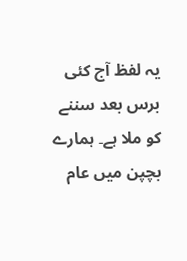یہ لفظ آج کئی برس بعد سننے کو ملا ہے۔ ہمارے بچپن میں عام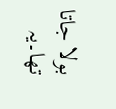بولا جاتا تھا۔یہ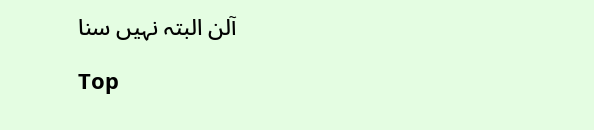آلن البتہ نہیں سنا

Top